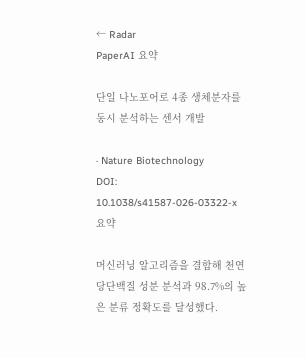← Radar
PaperAI 요약

단일 나노포어로 4종 생체분자를 동시 분석하는 센서 개발

· Nature Biotechnology
DOI: 10.1038/s41587-026-03322-x
요약

머신러닝 알고리즘을 결합해 천연 당단백질 성분 분석과 98.7%의 높은 분류 정확도를 달성했다.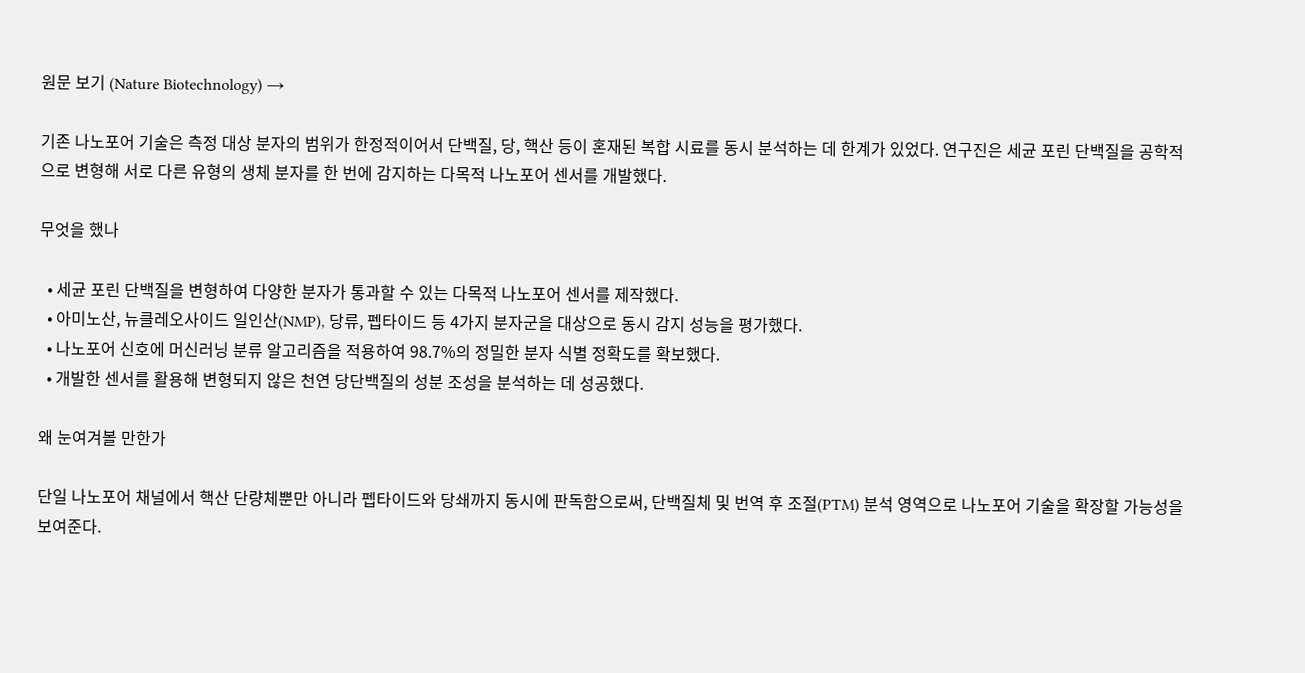원문 보기 (Nature Biotechnology) →

기존 나노포어 기술은 측정 대상 분자의 범위가 한정적이어서 단백질, 당, 핵산 등이 혼재된 복합 시료를 동시 분석하는 데 한계가 있었다. 연구진은 세균 포린 단백질을 공학적으로 변형해 서로 다른 유형의 생체 분자를 한 번에 감지하는 다목적 나노포어 센서를 개발했다.

무엇을 했나

  • 세균 포린 단백질을 변형하여 다양한 분자가 통과할 수 있는 다목적 나노포어 센서를 제작했다.
  • 아미노산, 뉴클레오사이드 일인산(NMP), 당류, 펩타이드 등 4가지 분자군을 대상으로 동시 감지 성능을 평가했다.
  • 나노포어 신호에 머신러닝 분류 알고리즘을 적용하여 98.7%의 정밀한 분자 식별 정확도를 확보했다.
  • 개발한 센서를 활용해 변형되지 않은 천연 당단백질의 성분 조성을 분석하는 데 성공했다.

왜 눈여겨볼 만한가

단일 나노포어 채널에서 핵산 단량체뿐만 아니라 펩타이드와 당쇄까지 동시에 판독함으로써, 단백질체 및 번역 후 조절(PTM) 분석 영역으로 나노포어 기술을 확장할 가능성을 보여준다.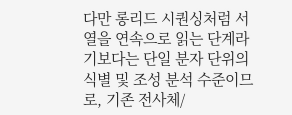다만 롱리드 시퀀싱처럼 서열을 연속으로 읽는 단계라기보다는 단일 분자 단위의 식별 및 조성 분석 수준이므로, 기존 전사체/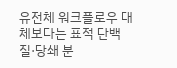유전체 워크플로우 대체보다는 표적 단백질·당쇄 분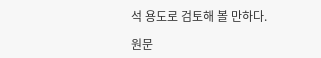석 용도로 검토해 볼 만하다.

원문